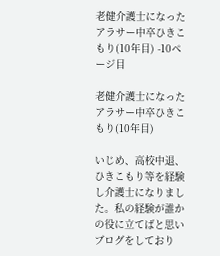老健介護士になったアラサー中卒ひきこもり(10年目) -10ページ目

老健介護士になったアラサー中卒ひきこもり(10年目)

いじめ、高校中退、ひきこもり等を経験し介護士になりました。私の経験が誰かの役に立てばと思いブログをしており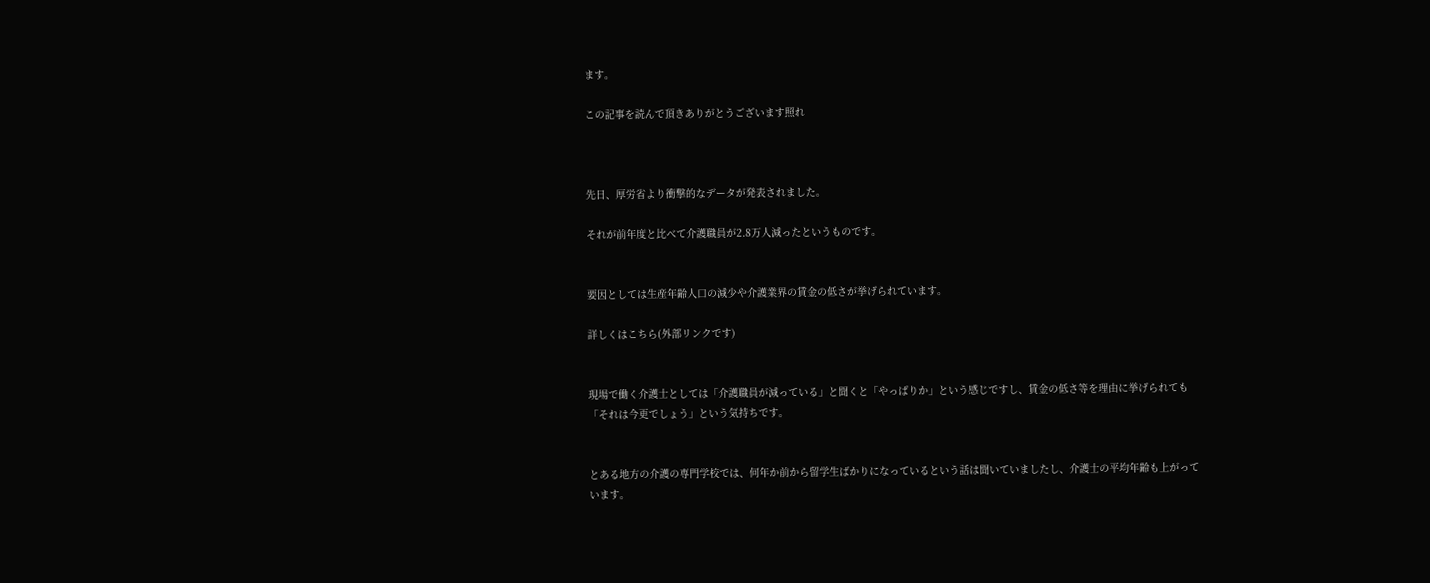ます。

この記事を読んで頂きありがとうございます照れ



先日、厚労省より衝撃的なデータが発表されました。

それが前年度と比べて介護職員が2.8万人減ったというものです。


要因としては生産年齢人口の減少や介護業界の賃金の低さが挙げられています。

詳しくはこちら(外部リンクです)


現場で働く介護士としては「介護職員が減っている」と聞くと「やっぱりか」という感じですし、賃金の低さ等を理由に挙げられても「それは今更でしょう」という気持ちです。


とある地方の介護の専門学校では、何年か前から留学生ばかりになっているという話は聞いていましたし、介護士の平均年齢も上がっています。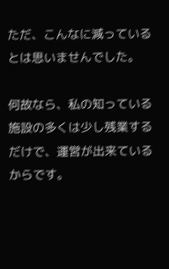ただ、こんなに減っているとは思いませんでした。

何故なら、私の知っている施設の多くは少し残業するだけで、運営が出来ているからです。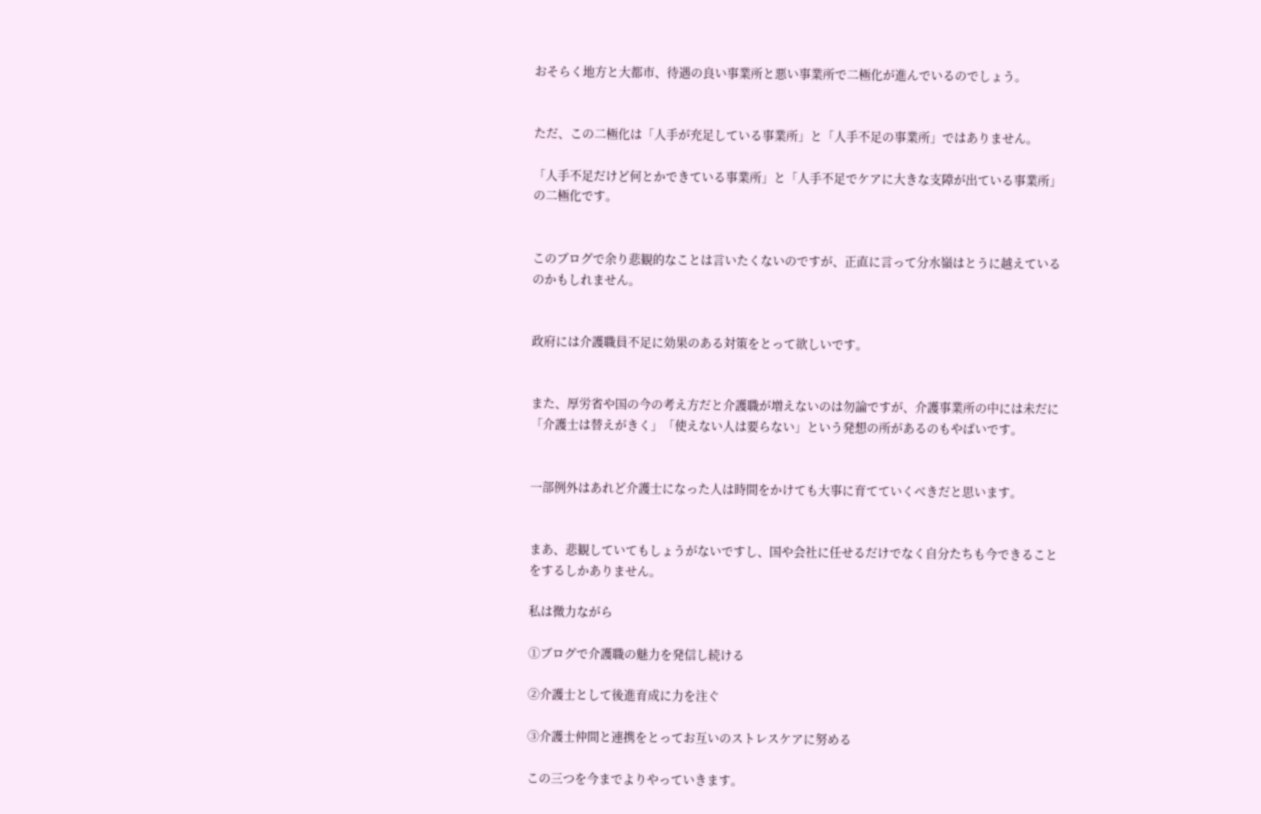おそらく地方と大都市、待遇の良い事業所と悪い事業所で二極化が進んでいるのでしょう。


ただ、この二極化は「人手が充足している事業所」と「人手不足の事業所」ではありません。

「人手不足だけど何とかできている事業所」と「人手不足でケアに大きな支障が出ている事業所」の二極化です。


このブログで余り悲観的なことは言いたくないのですが、正直に言って分水嶺はとうに越えているのかもしれません。


政府には介護職員不足に効果のある対策をとって欲しいです。


また、厚労省や国の今の考え方だと介護職が増えないのは勿論ですが、介護事業所の中には未だに「介護士は替えがきく」「使えない人は要らない」という発想の所があるのもやばいです。


一部例外はあれど介護士になった人は時間をかけても大事に育てていくべきだと思います。


まあ、悲観していてもしょうがないですし、国や会社に任せるだけでなく自分たちも今できることをするしかありません。

私は微力ながら

➀ブログで介護職の魅力を発信し続ける

②介護士として後進育成に力を注ぐ

③介護士仲間と連携をとってお互いのストレスケアに努める

この三つを今までよりやっていきます。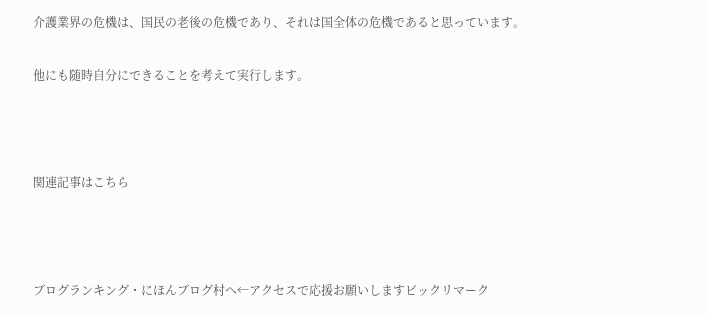介護業界の危機は、国民の老後の危機であり、それは国全体の危機であると思っています。

他にも随時自分にできることを考えて実行します。



関連記事はこちら



ブログランキング・にほんブログ村へ←アクセスで応援お願いしますビックリマーク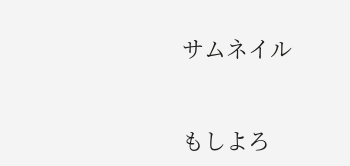サムネイル


もしよろ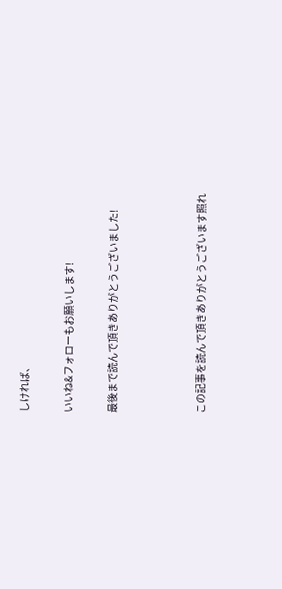しければ、

いいね&フォローもお願いします!

最後まで読んで頂きありがとうございました!



この記事を読んで頂きありがとうございます照れ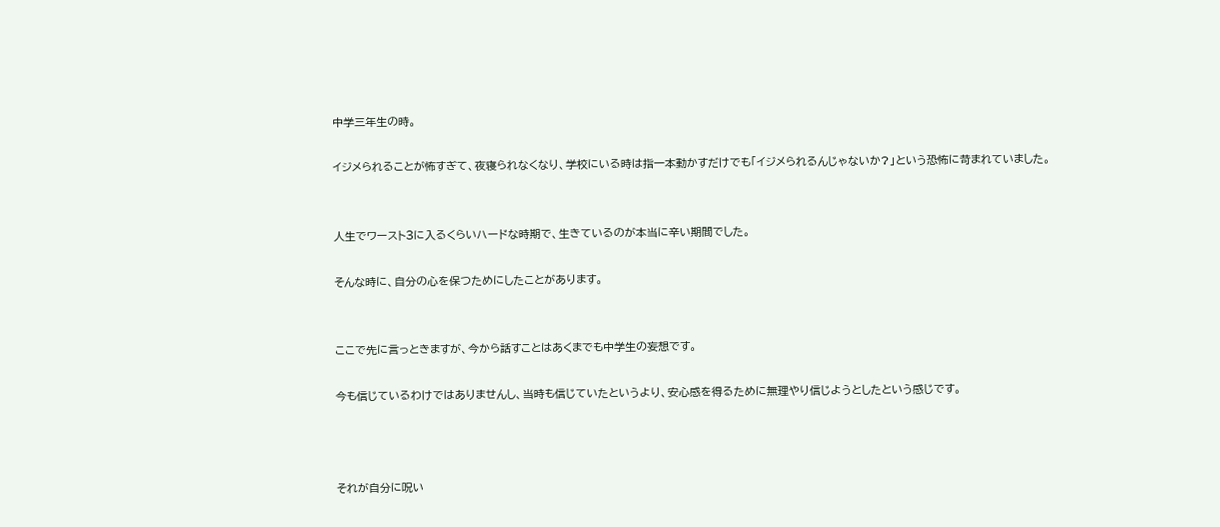中学三年生の時。

イジメられることが怖すぎて、夜寝られなくなり、学校にいる時は指一本動かすだけでも「イジメられるんじゃないか?」という恐怖に苛まれていました。


人生でワースト3に入るくらいハードな時期で、生きているのが本当に辛い期間でした。

そんな時に、自分の心を保つためにしたことがあります。


ここで先に言っときますが、今から話すことはあくまでも中学生の妄想です。

今も信じているわけではありませんし、当時も信じていたというより、安心感を得るために無理やり信じようとしたという感じです。



それが自分に呪い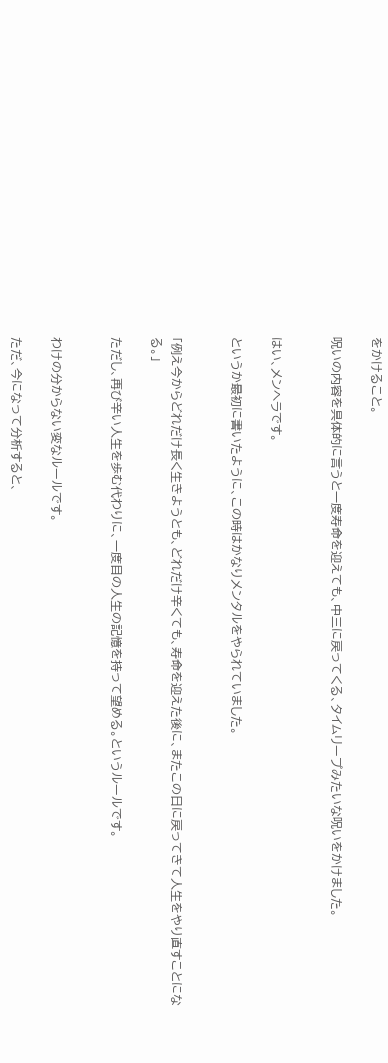をかけること。

呪いの内容を具体的に言うと一度寿命を迎えても、中三に戻ってくる、タイムリープみたいな呪いをかけました。


はい、メンヘラです。

というか最初に書いたように、この時はかなりメンタルをやられていました。


「例え今からどれだけ長く生きようとも、どれだけ辛くても、寿命を迎えた後に、またこの日に戻ってきて人生をやり直すことになる。」

ただし、再び辛い人生を歩む代わりに、一度目の人生の記憶を持って望める。というルールです。


わけの分からない変なルールです。

ただ、今になって分析すると、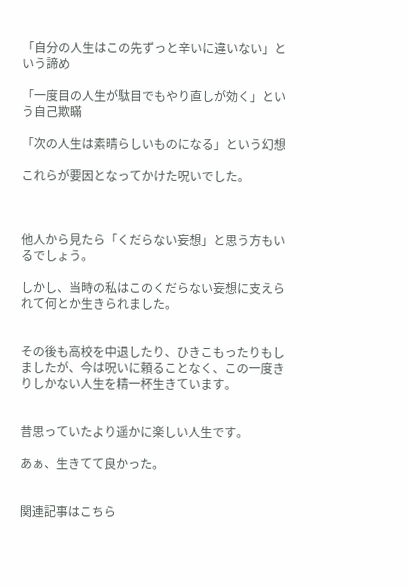「自分の人生はこの先ずっと辛いに違いない」という諦め

「一度目の人生が駄目でもやり直しが効く」という自己欺瞞

「次の人生は素晴らしいものになる」という幻想

これらが要因となってかけた呪いでした。



他人から見たら「くだらない妄想」と思う方もいるでしょう。

しかし、当時の私はこのくだらない妄想に支えられて何とか生きられました。


その後も高校を中退したり、ひきこもったりもしましたが、今は呪いに頼ることなく、この一度きりしかない人生を精一杯生きています。


昔思っていたより遥かに楽しい人生です。

あぁ、生きてて良かった。


関連記事はこちら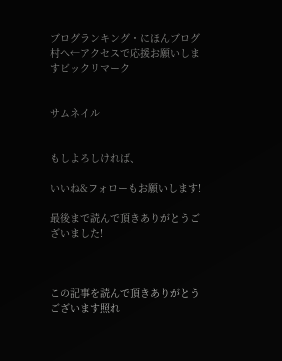ブログランキング・にほんブログ村へ←アクセスで応援お願いしますビックリマーク


サムネイル


もしよろしければ、

いいね&フォローもお願いします!

最後まで読んで頂きありがとうございました!



この記事を読んで頂きありがとうございます照れ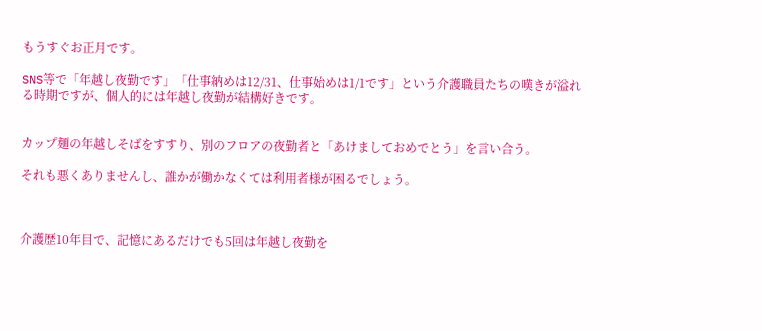もうすぐお正月です。

SNS等で「年越し夜勤です」「仕事納めは12/31、仕事始めは1/1です」という介護職員たちの嘆きが溢れる時期ですが、個人的には年越し夜勤が結構好きです。


カップ麺の年越しそばをすすり、別のフロアの夜勤者と「あけましておめでとう」を言い合う。

それも悪くありませんし、誰かが働かなくては利用者様が困るでしょう。



介護歴10年目で、記憶にあるだけでも5回は年越し夜勤を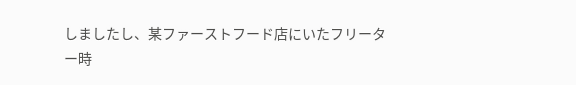しましたし、某ファーストフード店にいたフリーター時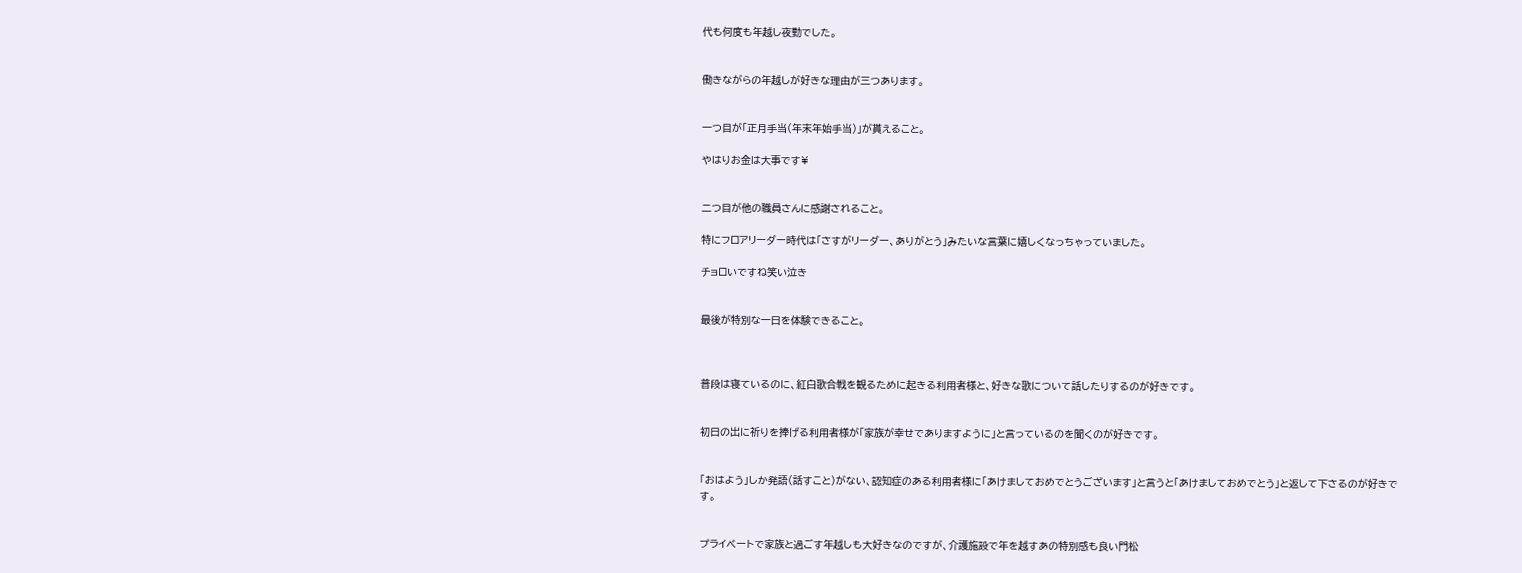代も何度も年越し夜勤でした。


働きながらの年越しが好きな理由が三つあります。


一つ目が「正月手当(年末年始手当)」が貰えること。

やはりお金は大事です¥


二つ目が他の職員さんに感謝されること。

特にフロアリーダー時代は「さすがリーダー、ありがとう」みたいな言葉に嬉しくなっちゃっていました。

チョロいですね笑い泣き


最後が特別な一日を体験できること。



普段は寝ているのに、紅白歌合戦を観るために起きる利用者様と、好きな歌について話したりするのが好きです。


初日の出に祈りを捧げる利用者様が「家族が幸せでありますように」と言っているのを聞くのが好きです。


「おはよう」しか発語(話すこと)がない、認知症のある利用者様に「あけましておめでとうございます」と言うと「あけましておめでとう」と返して下さるのが好きです。


プライベートで家族と過ごす年越しも大好きなのですが、介護施設で年を越すあの特別感も良い門松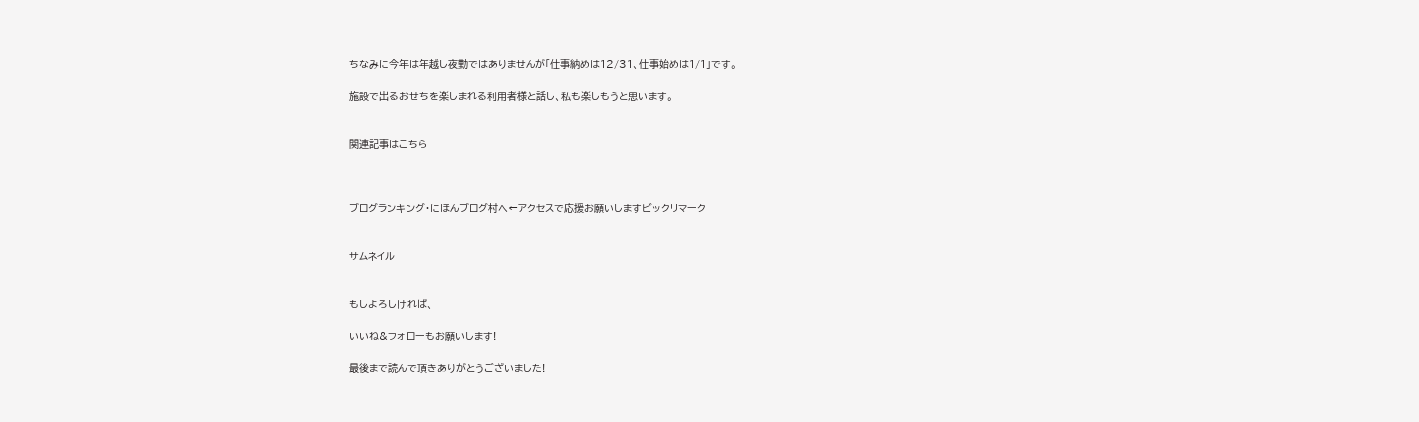ちなみに今年は年越し夜勤ではありませんが「仕事納めは12/31、仕事始めは1/1」です。

施設で出るおせちを楽しまれる利用者様と話し、私も楽しもうと思います。


関連記事はこちら



ブログランキング・にほんブログ村へ←アクセスで応援お願いしますビックリマーク


サムネイル


もしよろしければ、

いいね&フォローもお願いします!

最後まで読んで頂きありがとうございました!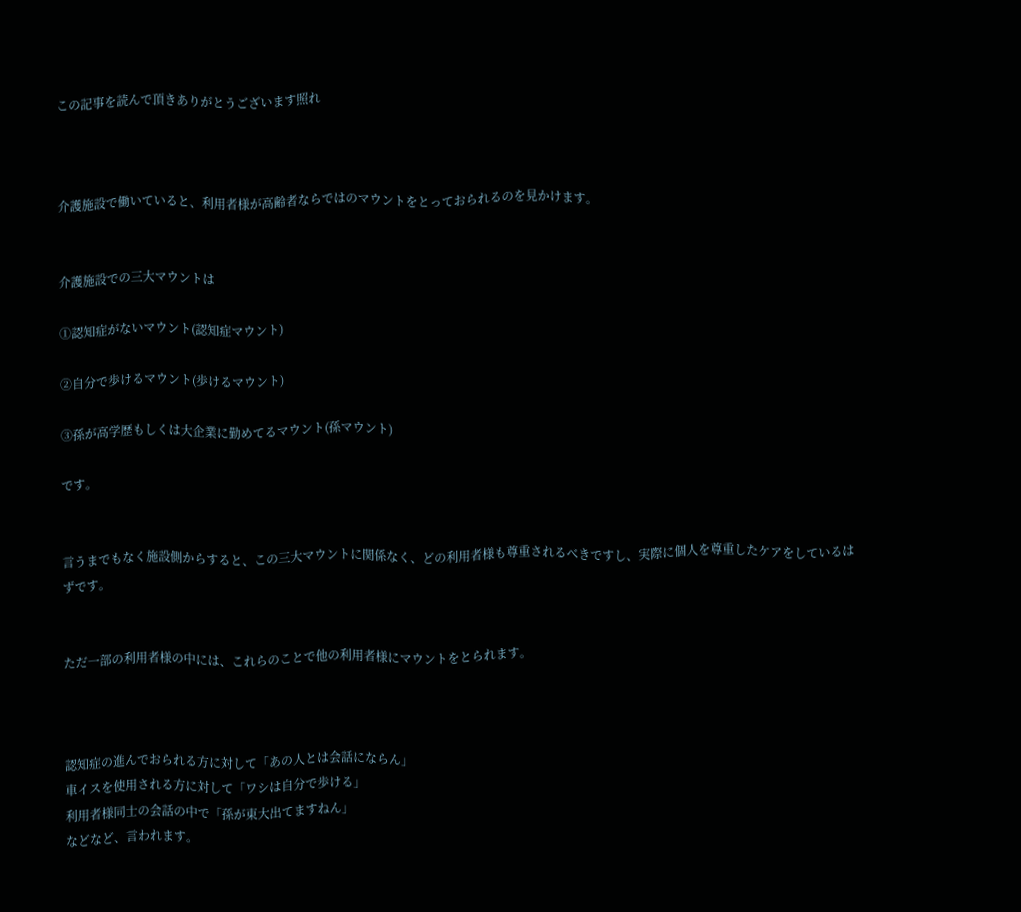この記事を読んで頂きありがとうございます照れ



介護施設で働いていると、利用者様が高齢者ならではのマウントをとっておられるのを見かけます。


介護施設での三大マウントは

➀認知症がないマウント(認知症マウント)

②自分で歩けるマウント(歩けるマウント)

③孫が高学歴もしくは大企業に勤めてるマウント(孫マウント)

です。


言うまでもなく施設側からすると、この三大マウントに関係なく、どの利用者様も尊重されるべきですし、実際に個人を尊重したケアをしているはずです。


ただ一部の利用者様の中には、これらのことで他の利用者様にマウントをとられます。



認知症の進んでおられる方に対して「あの人とは会話にならん」
車イスを使用される方に対して「ワシは自分で歩ける」
利用者様同士の会話の中で「孫が東大出てますねん」
などなど、言われます。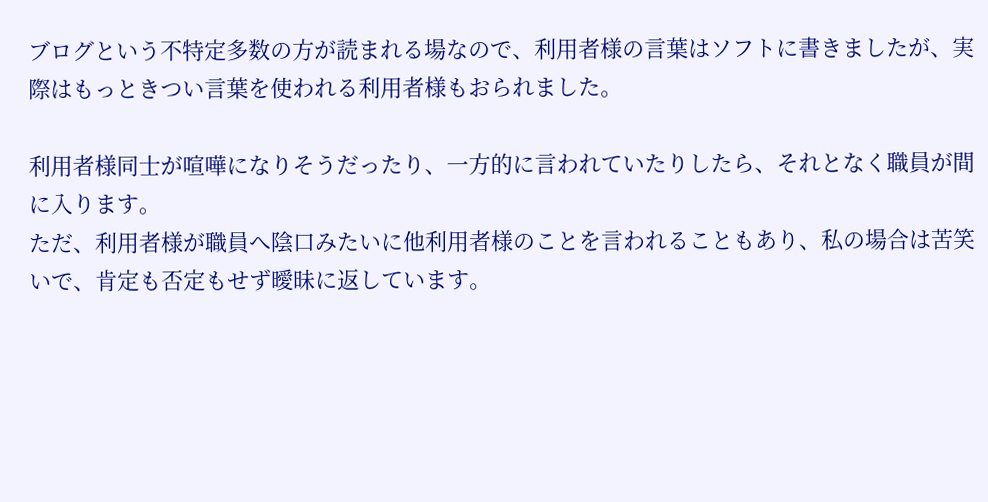ブログという不特定多数の方が読まれる場なので、利用者様の言葉はソフトに書きましたが、実際はもっときつい言葉を使われる利用者様もおられました。

利用者様同士が喧嘩になりそうだったり、一方的に言われていたりしたら、それとなく職員が間に入ります。
ただ、利用者様が職員へ陰口みたいに他利用者様のことを言われることもあり、私の場合は苦笑いで、肯定も否定もせず曖昧に返しています。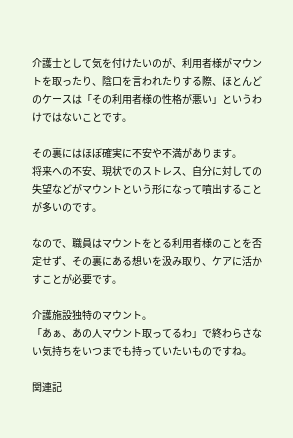介護士として気を付けたいのが、利用者様がマウントを取ったり、陰口を言われたりする際、ほとんどのケースは「その利用者様の性格が悪い」というわけではないことです。

その裏にはほぼ確実に不安や不満があります。
将来への不安、現状でのストレス、自分に対しての失望などがマウントという形になって噴出することが多いのです。

なので、職員はマウントをとる利用者様のことを否定せず、その裏にある想いを汲み取り、ケアに活かすことが必要です。

介護施設独特のマウント。
「あぁ、あの人マウント取ってるわ」で終わらさない気持ちをいつまでも持っていたいものですね。

関連記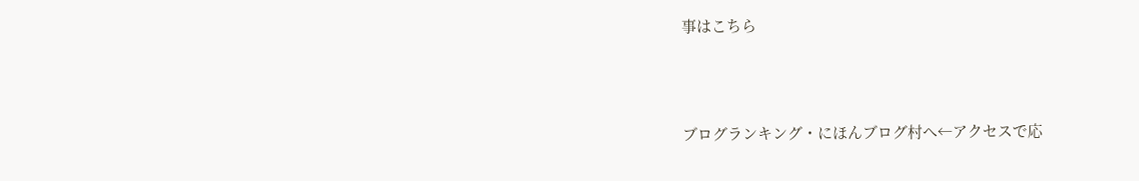事はこちら



ブログランキング・にほんブログ村へ←アクセスで応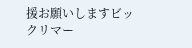援お願いしますビックリマー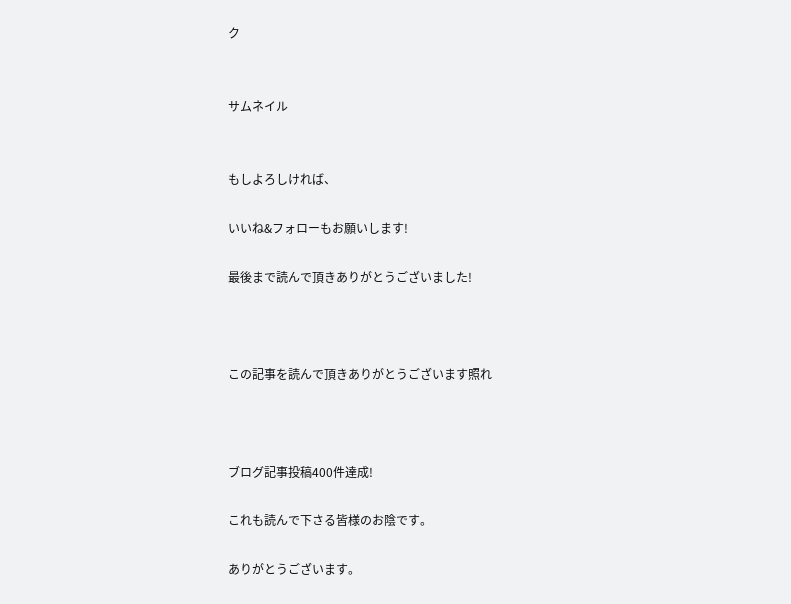ク


サムネイル


もしよろしければ、

いいね&フォローもお願いします!

最後まで読んで頂きありがとうございました!



この記事を読んで頂きありがとうございます照れ



ブログ記事投稿400件達成!

これも読んで下さる皆様のお陰です。

ありがとうございます。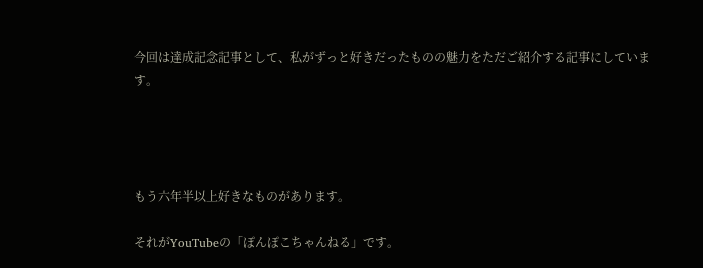今回は達成記念記事として、私がずっと好きだったものの魅力をただご紹介する記事にしています。




もう六年半以上好きなものがあります。

それがYouTubeの「ぽんぽこちゃんねる」です。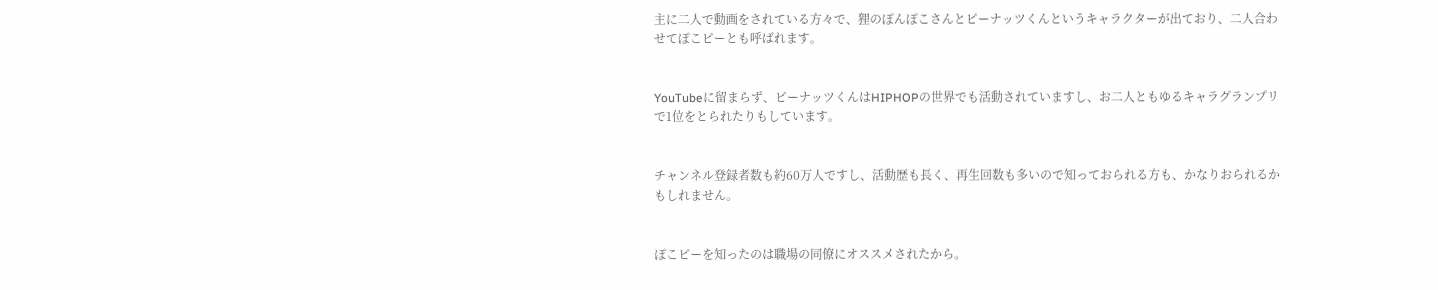主に二人で動画をされている方々で、狸のぽんぽこさんとピーナッツくんというキャラクターが出ており、二人合わせてぽこピーとも呼ばれます。


YouTubeに留まらず、ピーナッツくんはHIPHOPの世界でも活動されていますし、お二人ともゆるキャラグランプリで1位をとられたりもしています。


チャンネル登録者数も約60万人ですし、活動歴も長く、再生回数も多いので知っておられる方も、かなりおられるかもしれません。


ぽこピーを知ったのは職場の同僚にオススメされたから。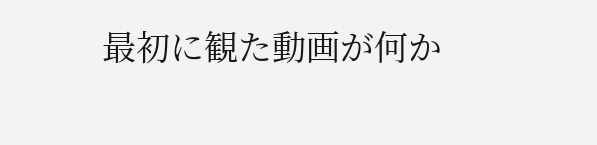最初に観た動画が何か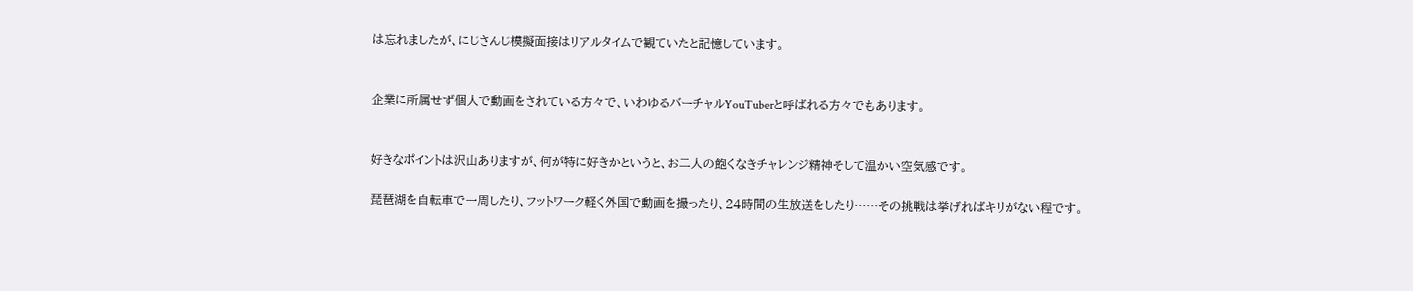は忘れましたが、にじさんじ模擬面接はリアルタイムで観ていたと記憶しています。


企業に所属せず個人で動画をされている方々で、いわゆるバーチャルYouTuberと呼ばれる方々でもあります。


好きなポイントは沢山ありますが、何が特に好きかというと、お二人の飽くなきチャレンジ精神そして温かい空気感です。

琵琶湖を自転車で一周したり、フットワーク軽く外国で動画を撮ったり、24時間の生放送をしたり……その挑戦は挙げればキリがない程です。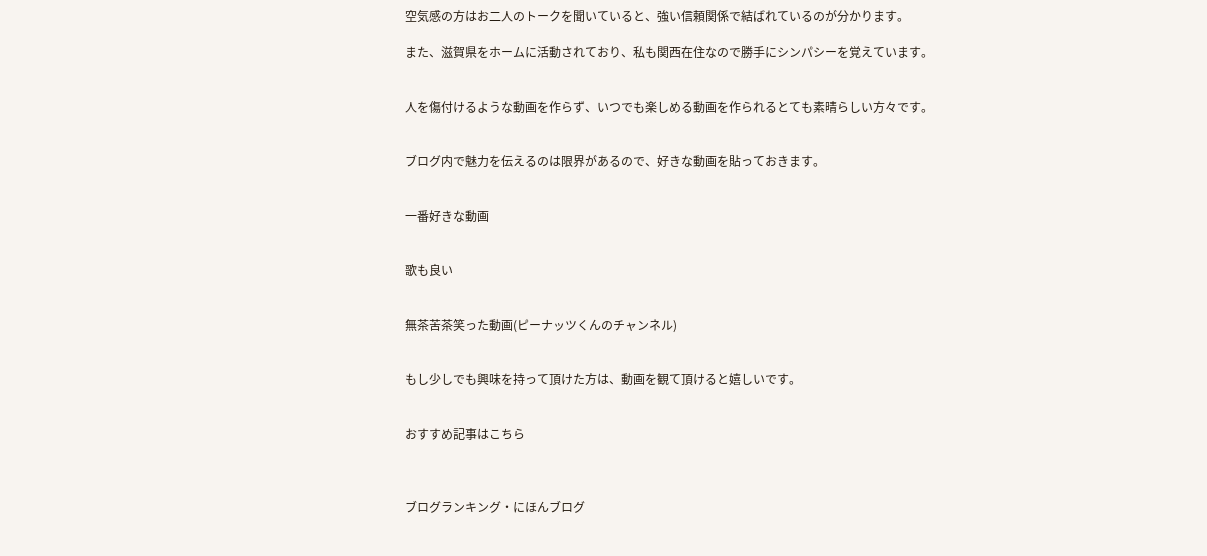空気感の方はお二人のトークを聞いていると、強い信頼関係で結ばれているのが分かります。

また、滋賀県をホームに活動されており、私も関西在住なので勝手にシンパシーを覚えています。


人を傷付けるような動画を作らず、いつでも楽しめる動画を作られるとても素晴らしい方々です。


ブログ内で魅力を伝えるのは限界があるので、好きな動画を貼っておきます。


一番好きな動画


歌も良い


無茶苦茶笑った動画(ピーナッツくんのチャンネル)


もし少しでも興味を持って頂けた方は、動画を観て頂けると嬉しいです。


おすすめ記事はこちら



ブログランキング・にほんブログ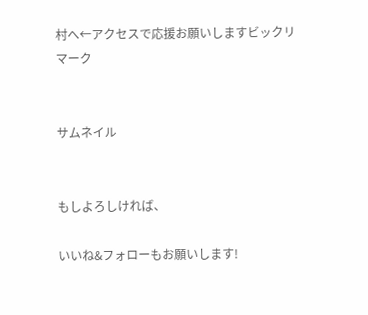村へ←アクセスで応援お願いしますビックリマーク


サムネイル


もしよろしければ、

いいね&フォローもお願いします!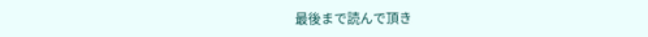最後まで読んで頂き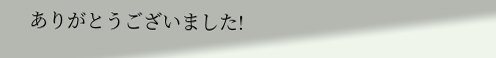ありがとうございました!